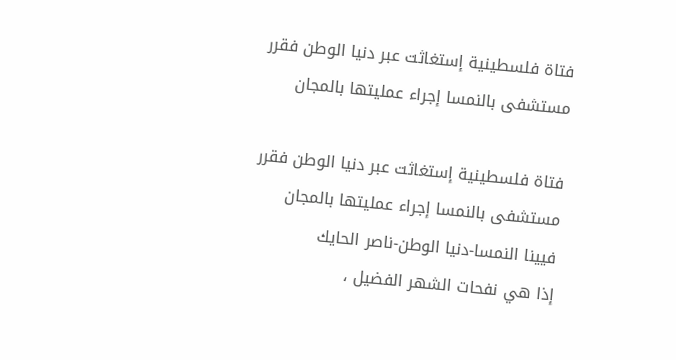فتاة فلسطينية إستغاثت عبر دنيا الوطن فقرر مستشفى بالنمسا إجراء عمليتها بالمجان

فتاة فلسطينية إستغاثت عبر دنيا الوطن فقرر مستشفى بالنمسا إجراء عمليتها بالمجان
فيينا النمسا-دنيا الوطن-ناصر الحايك
إذا هي نفحات الشهر الفضيل ،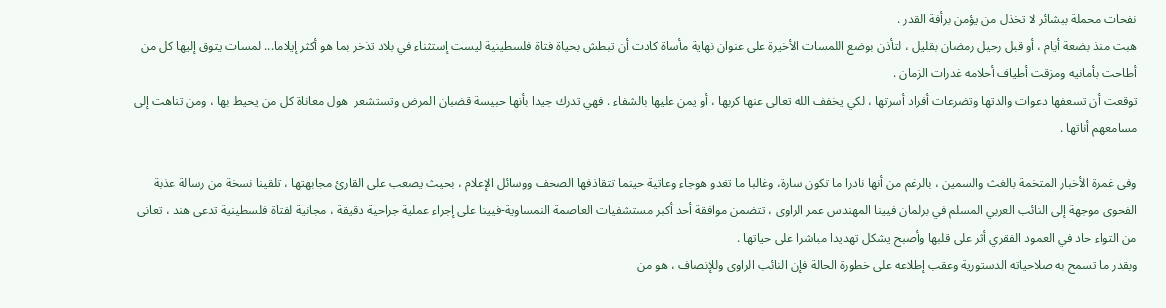نفحات محملة ببشائر لا تخذل من يؤمن برأفة القدر .
هبت منذ بضعة أيام ، أو قبل رحيل رمضان بقليل ، لتأذن بوضع اللمسات الأخيرة على عنوان نهاية مأساة كادت أن تبطش بحياة فتاة فلسطينية ليست إستثناء في بلاد تذخر بما هو أكثر إيلاما... لمسات يتوق إليها كل من أطاحت بأمانيه ومزقت أطياف أحلامه غدرات الزمان .
توقعت أن تسعفها دعوات والدتها وتضرعات أفراد أسرتها ، لكي يخفف الله تعالى عنها كربها ، أو يمن عليها بالشفاء . فهي تدرك جيدا بأنها حبيسة قضبان المرض وتستشعر  هول معاناة كل من يحيط بها ، ومن تناهت إلى مسامعهم أناتها .

وفى غمرة الأخبار المتخمة بالغث والسمين ، بالرغم من أنها نادرا ما تكون سارة، وغالبا ما تغدو هوجاء وعاتية حينما تتقاذفها الصحف ووسائل الإعلام ، بحيث يصعب على القارئ مجابهتها ، تلقينا نسخة من رسالة عذبة الفحوى موجهة إلى النائب العربي المسلم في برلمان فيينا المهندس عمر الراوى ، تتضمن موافقة أحد أكبر مستشفيات العاصمة النمساوية-فيينا على إجراء عملية جراحية دقيقة ، مجانية لفتاة فلسطينية تدعى هند ، تعانى من التواء حاد في العمود الفقري أثر على قلبها وأصبح يشكل تهديدا مباشرا على حياتها .
وبقدر ما تسمح به صلاحياته الدستورية وعقب إطلاعه على خطورة الحالة فإن النائب الراوى وللإنصاف ، هو من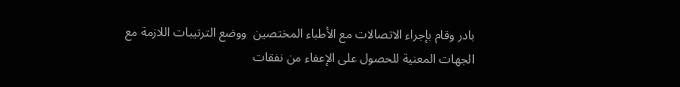بادر وقام بإجراء الاتصالات مع الأطباء المختصين  ووضع الترتيبات اللازمة مع الجهات المعنية للحصول على الإعفاء من نفقات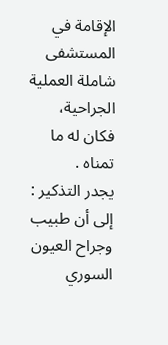الإقامة في المستشفى شاملة العملية الجراحية، فكان له ما تمناه .
يجدر التذكير : إلى أن طبيب وجراح العيون السوري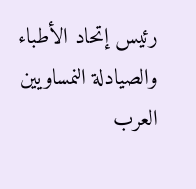رئيس إتحاد الأطباء والصيادلة النمساويين العرب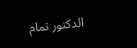الدكتور تمام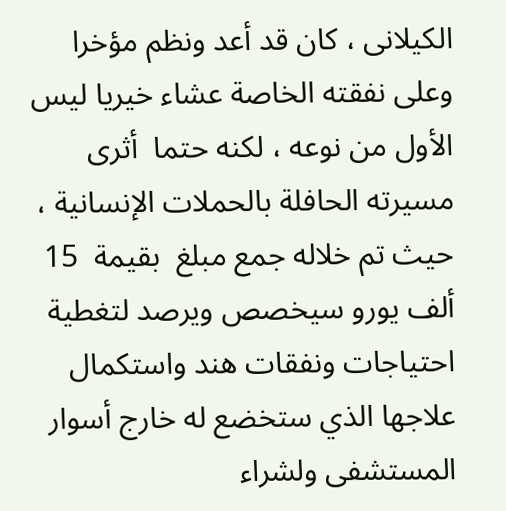الكيلانى ، كان قد أعد ونظم مؤخرا وعلى نفقته الخاصة عشاء خيريا ليس الأول من نوعه ، لكنه حتما  أثرى مسيرته الحافلة بالحملات الإنسانية ، حيث تم خلاله جمع مبلغ  بقيمة  15 ألف يورو سيخصص ويرصد لتغطية احتياجات ونفقات هند واستكمال علاجها الذي ستخضع له خارج أسوار المستشفى ولشراء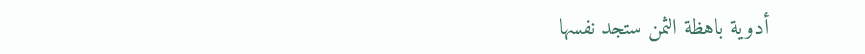أدوية باهظة الثمن ستجد نفسها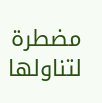مضطرة لتناولها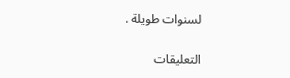لسنوات طويلة .

التعليقات